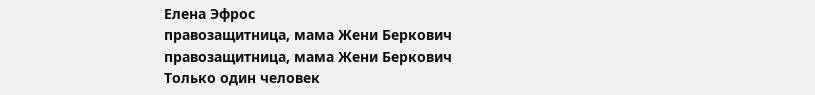Елена Эфрос
правозащитница, мама Жени Беркович
правозащитница, мама Жени Беркович
Только один человек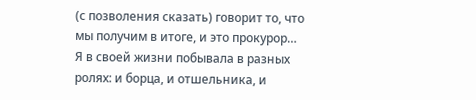(с позволения сказать) говорит то, что мы получим в итоге, и это прокурор…
Я в своей жизни побывала в разных ролях: и борца, и отшельника, и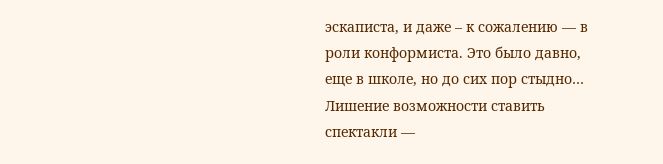эскаписта, и даже – к сожалению — в роли конформиста. Это было давно, еще в школе, но до сих пор стыдно…
Лишение возможности ставить спектакли —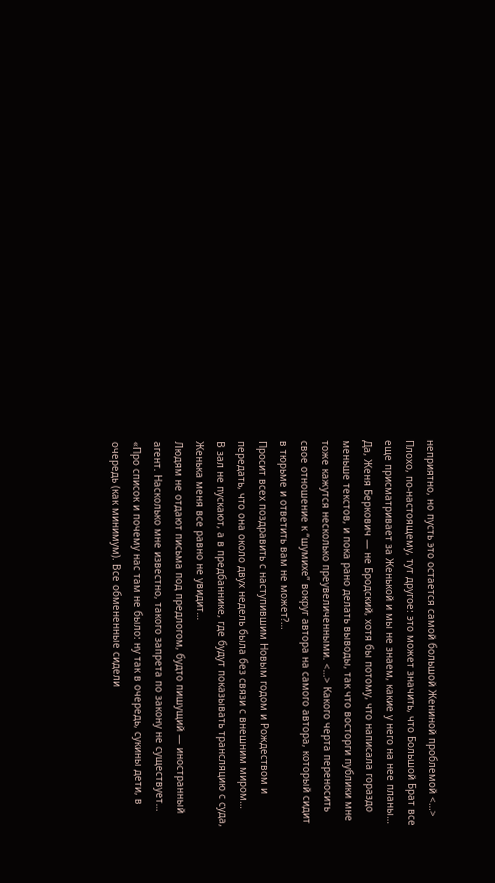неприятно, но пусть это остается самой большой Жениной проблемой <…> Плохо, по-настоящему, тут другое: это может значить, что Большой Брат все еще присматривает за Женькой и мы не знаем, какие у него на нее планы…
Да, Женя Беркович — не Бродский, хотя бы потому, что написала гораздо меньше текстов, и пока рано делать выводы, так что восторги публики мне тоже кажутся несколько преувеличенными. <…> Какого черта переносить свое отношение к “шумихе” вокруг автора на самого автора, который сидит в тюрьме и ответить вам не может?…
Просит всех поздравить с наступившим Новым годом и Рождеством и передать, что она около двух недель была без связи с внешним миром…
В зал не пускают, а в предбаннике, где будут показывать трансляцию с суда, Женька меня все равно не увидит…
Людям не отдают письма под предлогом, будто пишущий — иностранный агент. Насколько мне известно, такого запрета по закону не существует…
«Про список и почему нас там не было: ну так в очередь, сукины дети, в очередь (как минимум). Все обмененные сидели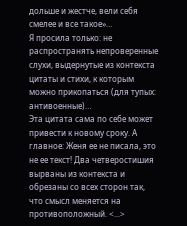дольше и жестче, вели себя смелее и все такое»…
Я просила только: не распространять непроверенные слухи, выдернутые из контекста цитаты и стихи, к которым можно прикопаться (для тупых: антивоенные)…
Эта цитата сама по себе может привести к новому сроку. А главное: Женя ее не писала, это не ее текст! Два четверостишия вырваны из контекста и обрезаны со всех сторон так, что смысл меняется на противоположный. <...>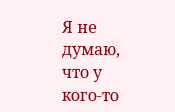Я не думаю, что у кого-то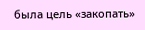была цель «закопать»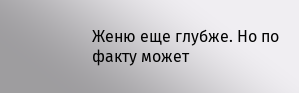Женю еще глубже. Но по факту может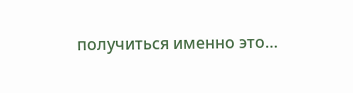получиться именно это…